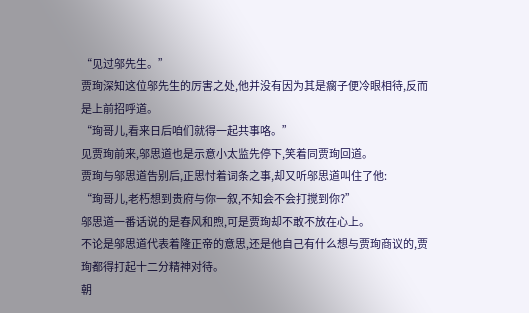“见过邬先生。”
贾珣深知这位邬先生的厉害之处,他并没有因为其是瘸子便冷眼相待,反而是上前招呼道。
“珣哥儿,看来日后咱们就得一起共事咯。”
见贾珣前来,邬思道也是示意小太监先停下,笑着同贾珣回道。
贾珣与邬思道告别后,正思忖着词条之事,却又听邬思道叫住了他:
“珣哥儿,老朽想到贵府与你一叙,不知会不会打搅到你?”
邬思道一番话说的是春风和煦,可是贾珣却不敢不放在心上。
不论是邬思道代表着隆正帝的意思,还是他自己有什么想与贾珣商议的,贾珣都得打起十二分精神对待。
朝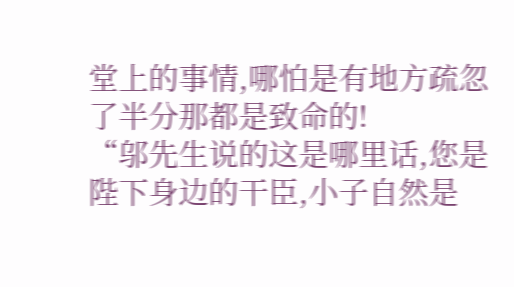堂上的事情,哪怕是有地方疏忽了半分那都是致命的!
“邬先生说的这是哪里话,您是陛下身边的干臣,小子自然是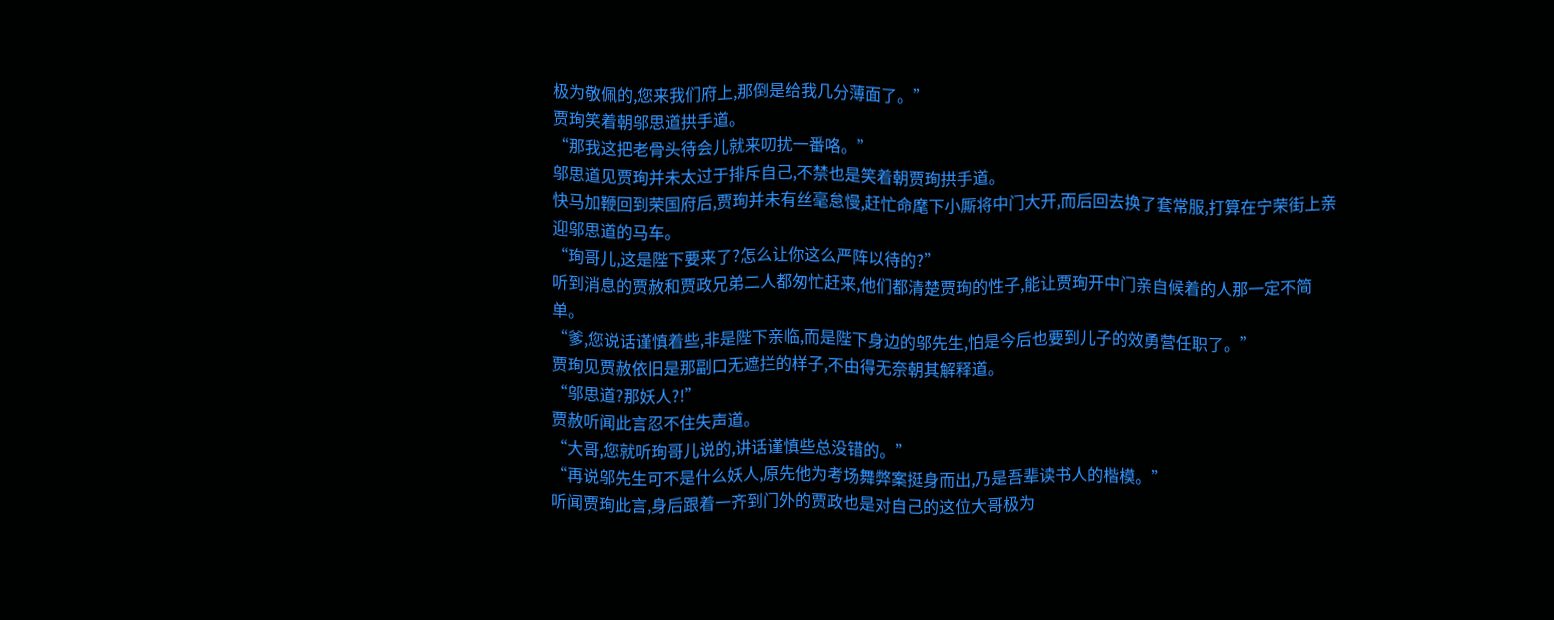极为敬佩的,您来我们府上,那倒是给我几分薄面了。”
贾珣笑着朝邬思道拱手道。
“那我这把老骨头待会儿就来叨扰一番咯。”
邬思道见贾珣并未太过于排斥自己,不禁也是笑着朝贾珣拱手道。
快马加鞭回到荣国府后,贾珣并未有丝毫怠慢,赶忙命麾下小厮将中门大开,而后回去换了套常服,打算在宁荣街上亲迎邬思道的马车。
“珣哥儿,这是陛下要来了?怎么让你这么严阵以待的?”
听到消息的贾赦和贾政兄弟二人都匆忙赶来,他们都清楚贾珣的性子,能让贾珣开中门亲自候着的人那一定不简单。
“爹,您说话谨慎着些,非是陛下亲临,而是陛下身边的邬先生,怕是今后也要到儿子的效勇营任职了。”
贾珣见贾赦依旧是那副口无遮拦的样子,不由得无奈朝其解释道。
“邬思道?那妖人?!”
贾赦听闻此言忍不住失声道。
“大哥,您就听珣哥儿说的,讲话谨慎些总没错的。”
“再说邬先生可不是什么妖人,原先他为考场舞弊案挺身而出,乃是吾辈读书人的楷模。”
听闻贾珣此言,身后跟着一齐到门外的贾政也是对自己的这位大哥极为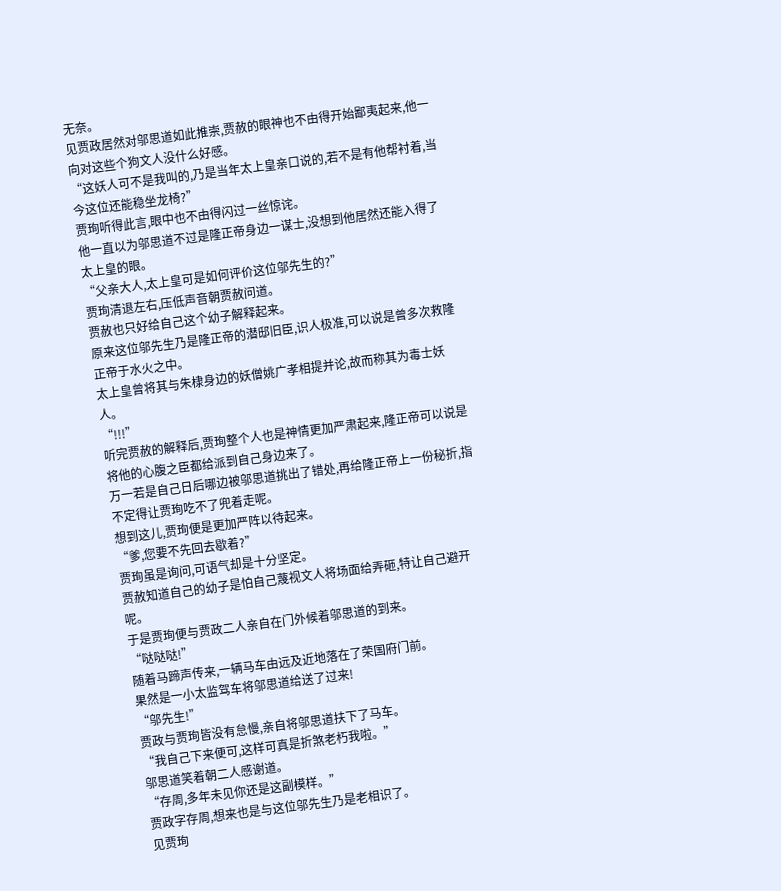无奈。
见贾政居然对邬思道如此推崇,贾赦的眼神也不由得开始鄙夷起来,他一向对这些个狗文人没什么好感。
“这妖人可不是我叫的,乃是当年太上皇亲口说的,若不是有他帮衬着,当今这位还能稳坐龙椅?”
贾珣听得此言,眼中也不由得闪过一丝惊诧。
他一直以为邬思道不过是隆正帝身边一谋士,没想到他居然还能入得了太上皇的眼。
“父亲大人,太上皇可是如何评价这位邬先生的?”
贾珣清退左右,压低声音朝贾赦问道。
贾赦也只好给自己这个幼子解释起来。
原来这位邬先生乃是隆正帝的潜邸旧臣,识人极准,可以说是曾多次救隆正帝于水火之中。
太上皇曾将其与朱棣身边的妖僧姚广孝相提并论,故而称其为毒士妖人。
“!!!”
听完贾赦的解释后,贾珣整个人也是神情更加严肃起来,隆正帝可以说是将他的心腹之臣都给派到自己身边来了。
万一若是自己日后哪边被邬思道挑出了错处,再给隆正帝上一份秘折,指不定得让贾珣吃不了兜着走呢。
想到这儿,贾珣便是更加严阵以待起来。
“爹,您要不先回去歇着?”
贾珣虽是询问,可语气却是十分坚定。
贾赦知道自己的幼子是怕自己蔑视文人将场面给弄砸,特让自己避开呢。
于是贾珣便与贾政二人亲自在门外候着邬思道的到来。
“哒哒哒!”
随着马蹄声传来,一辆马车由远及近地落在了荣国府门前。
果然是一小太监驾车将邬思道给送了过来!
“邬先生!”
贾政与贾珣皆没有怠慢,亲自将邬思道扶下了马车。
“我自己下来便可,这样可真是折煞老朽我啦。”
邬思道笑着朝二人感谢道。
“存周,多年未见你还是这副模样。”
贾政字存周,想来也是与这位邬先生乃是老相识了。
见贾珣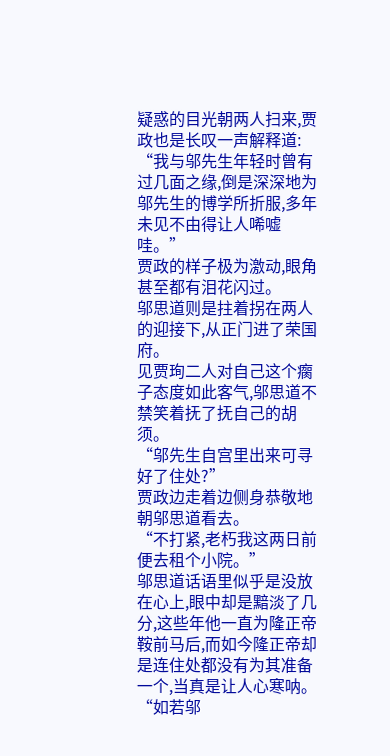疑惑的目光朝两人扫来,贾政也是长叹一声解释道:
“我与邬先生年轻时曾有过几面之缘,倒是深深地为邬先生的博学所折服,多年未见不由得让人唏嘘哇。”
贾政的样子极为激动,眼角甚至都有泪花闪过。
邬思道则是拄着拐在两人的迎接下,从正门进了荣国府。
见贾珣二人对自己这个瘸子态度如此客气,邬思道不禁笑着抚了抚自己的胡须。
“邬先生自宫里出来可寻好了住处?”
贾政边走着边侧身恭敬地朝邬思道看去。
“不打紧,老朽我这两日前便去租个小院。”
邬思道话语里似乎是没放在心上,眼中却是黯淡了几分,这些年他一直为隆正帝鞍前马后,而如今隆正帝却是连住处都没有为其准备一个,当真是让人心寒呐。
“如若邬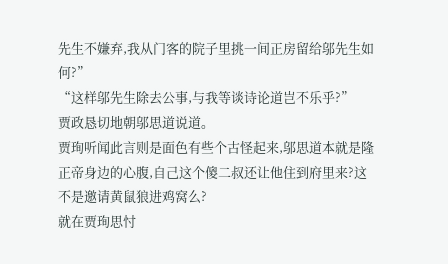先生不嫌弃,我从门客的院子里挑一间正房留给邬先生如何?”
“这样邬先生除去公事,与我等谈诗论道岂不乐乎?”
贾政恳切地朝邬思道说道。
贾珣听闻此言则是面色有些个古怪起来,邬思道本就是隆正帝身边的心腹,自己这个傻二叔还让他住到府里来?这不是邀请黄鼠狼进鸡窝么?
就在贾珣思忖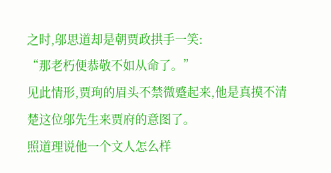之时,邬思道却是朝贾政拱手一笑:
“那老朽便恭敬不如从命了。”
见此情形,贾珣的眉头不禁微蹙起来,他是真摸不清楚这位邬先生来贾府的意图了。
照道理说他一个文人怎么样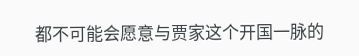都不可能会愿意与贾家这个开国一脉的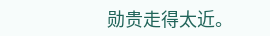勋贵走得太近。